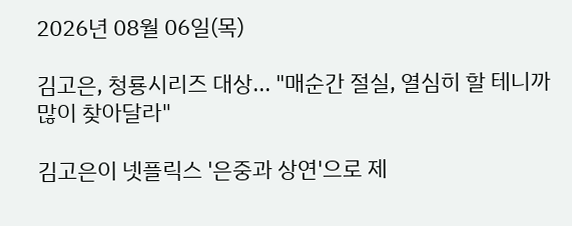2026년 08월 06일(목)

김고은, 청룡시리즈 대상... "매순간 절실, 열심히 할 테니까 많이 찾아달라"

김고은이 넷플릭스 '은중과 상연'으로 제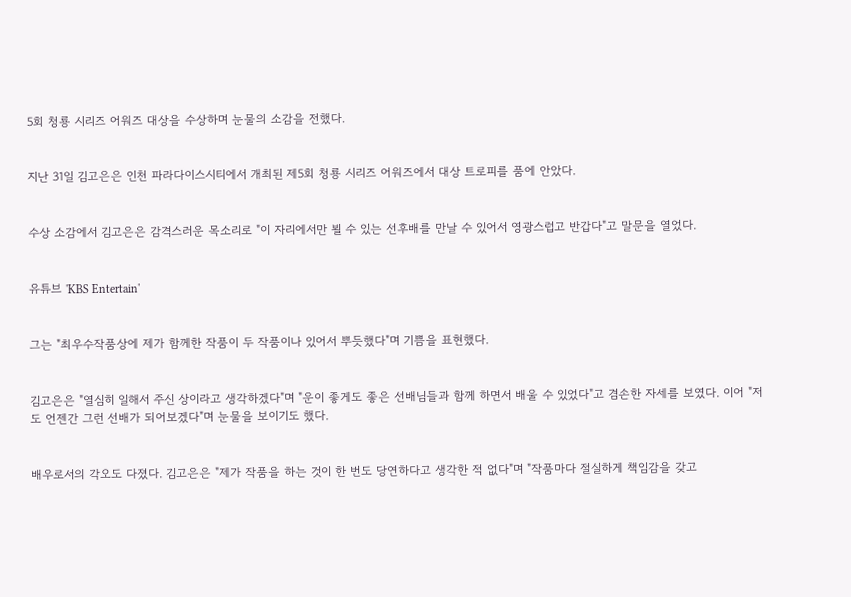5회 청룡 시리즈 어워즈 대상을 수상하며 눈물의 소감을 전했다.


지난 31일 김고은은 인천 파라다이스시티에서 개최된 제5회 청룡 시리즈 어워즈에서 대상 트로피를 품에 안았다.


수상 소감에서 김고은은 감격스러운 목소리로 "이 자리에서만 뵐 수 있는 선후배를 만날 수 있어서 영광스럽고 반갑다"고 말문을 열었다.


유튜브 'KBS Entertain'


그는 "최우수작품상에 제가 함께한 작품이 두 작품이나 있어서 뿌듯했다"며 기쁨을 표현했다.


김고은은 "열심히 일해서 주신 상이라고 생각하겠다"며 "운이 좋게도 좋은 선배님들과 함께 하면서 배울 수 있었다"고 겸손한 자세를 보였다. 이어 "저도 언젠간 그런 선배가 되어보겠다"며 눈물을 보이기도 했다.


배우로서의 각오도 다졌다. 김고은은 "제가 작품을 하는 것이 한 번도 당연하다고 생각한 적 없다"며 "작품마다 절실하게 책임감을 갖고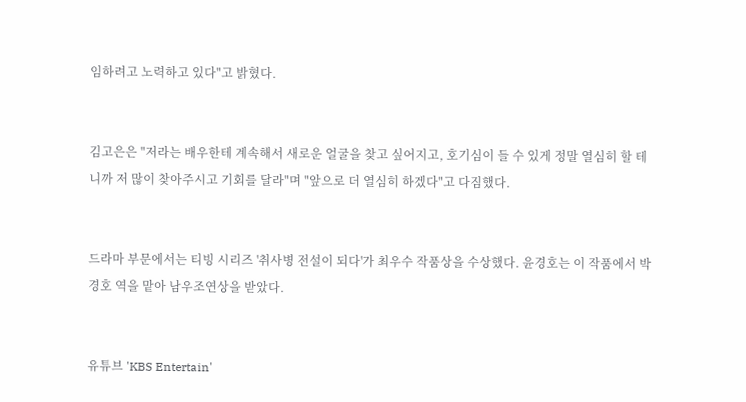임하려고 노력하고 있다"고 밝혔다.


김고은은 "저라는 배우한테 계속해서 새로운 얼굴을 찾고 싶어지고, 호기심이 들 수 있게 정말 열심히 할 테니까 저 많이 찾아주시고 기회를 달라"며 "앞으로 더 열심히 하겠다"고 다짐했다.


드라마 부문에서는 티빙 시리즈 '취사병 전설이 되다'가 최우수 작품상을 수상했다. 윤경호는 이 작품에서 박경호 역을 맡아 남우조연상을 받았다.


유튜브 'KBS Entertain'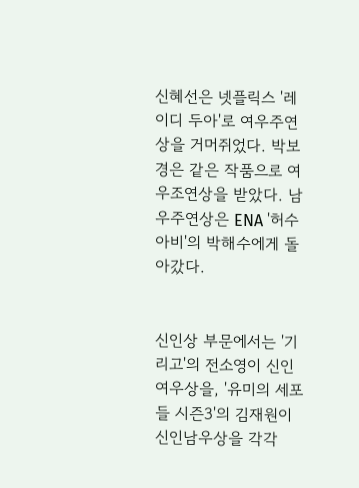신혜선은 넷플릭스 '레이디 두아'로 여우주연상을 거머쥐었다. 박보경은 같은 작품으로 여우조연상을 받았다. 남우주연상은 ENA '허수아비'의 박해수에게 돌아갔다.


신인상 부문에서는 '기리고'의 전소영이 신인여우상을, '유미의 세포들 시즌3'의 김재원이 신인남우상을 각각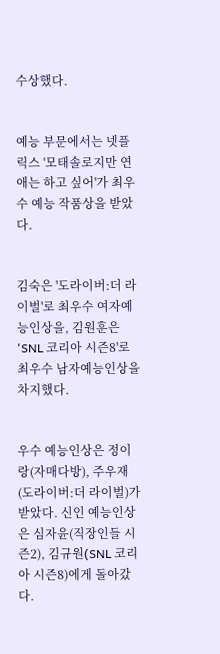수상했다.


예능 부문에서는 넷플릭스 '모태솔로지만 연애는 하고 싶어'가 최우수 예능 작품상을 받았다.


김숙은 '도라이버:더 라이벌'로 최우수 여자예능인상을, 김원훈은 'SNL 코리아 시즌8'로 최우수 남자예능인상을 차지했다.


우수 예능인상은 정이랑(자매다방), 주우재(도라이버:더 라이벌)가 받았다. 신인 예능인상은 심자윤(직장인들 시즌2), 김규원(SNL 코리아 시즌8)에게 돌아갔다.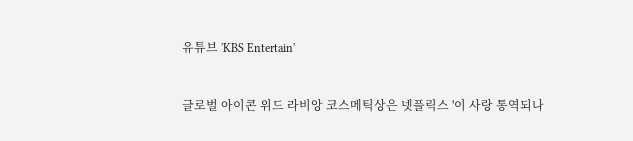유튜브 'KBS Entertain'


글로벌 아이콘 위드 라비앙 코스메틱상은 넷플릭스 '이 사랑 통역되나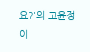요?'의 고윤정이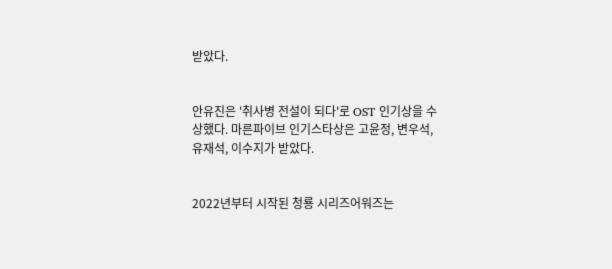받았다.


안유진은 '취사병 전설이 되다'로 OST 인기상을 수상했다. 마른파이브 인기스타상은 고윤정, 변우석, 유재석, 이수지가 받았다.


2022년부터 시작된 청룡 시리즈어워즈는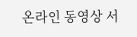온라인 동영상 서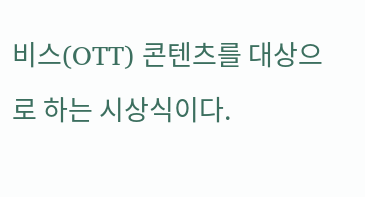비스(OTT) 콘텐츠를 대상으로 하는 시상식이다.